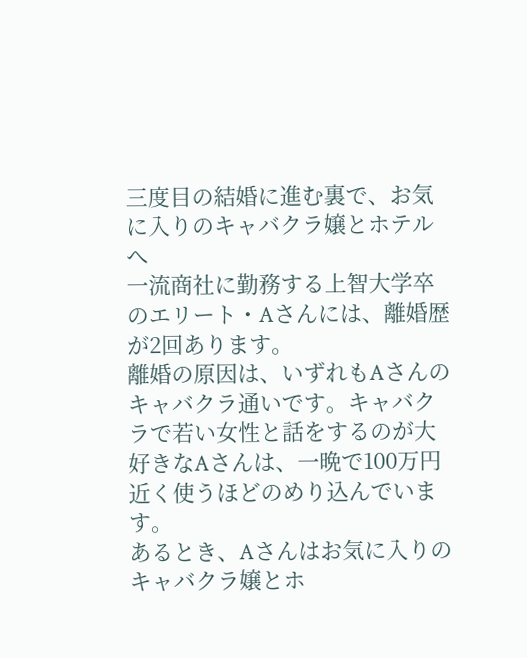三度目の結婚に進む裏で、お気に入りのキャバクラ嬢とホテルへ
一流商社に勤務する上智大学卒のエリート・Aさんには、離婚歴が2回あります。
離婚の原因は、いずれもAさんのキャバクラ通いです。キャバクラで若い女性と話をするのが大好きなAさんは、一晩で100万円近く使うほどのめり込んでいます。
あるとき、Aさんはお気に入りのキャバクラ嬢とホ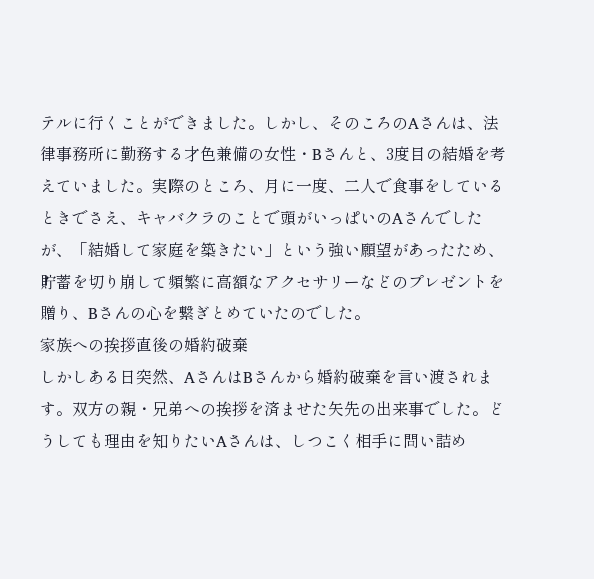テルに行くことができました。しかし、そのころのAさんは、法律事務所に勤務する才色兼備の女性・Bさんと、3度目の結婚を考えていました。実際のところ、月に一度、二人で食事をしているときでさえ、キャバクラのことで頭がいっぱいのAさんでしたが、「結婚して家庭を築きたい」という強い願望があったため、貯蓄を切り崩して頻繁に高額なアクセサリーなどのプレゼントを贈り、Bさんの心を繋ぎとめていたのでした。
家族への挨拶直後の婚約破棄
しかしある日突然、AさんはBさんから婚約破棄を言い渡されます。双方の親・兄弟への挨拶を済ませた矢先の出来事でした。どうしても理由を知りたいAさんは、しつこく相手に問い詰め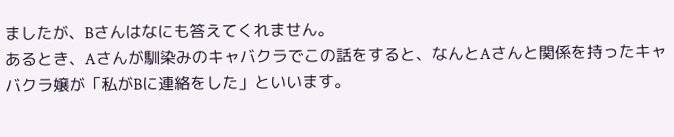ましたが、Bさんはなにも答えてくれません。
あるとき、Aさんが馴染みのキャバクラでこの話をすると、なんとAさんと関係を持ったキャバクラ嬢が「私がBに連絡をした」といいます。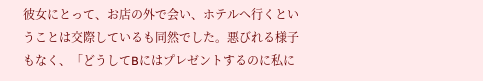彼女にとって、お店の外で会い、ホテルへ行くということは交際しているも同然でした。悪びれる様子もなく、「どうしてBにはプレゼントするのに私に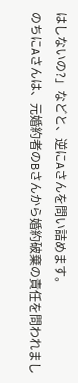はしないの?」などと、逆にAさんを問い詰めます。
のちにAさんは、元婚約者のBさんから婚約破棄の責任を問われまし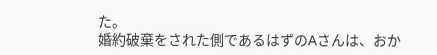た。
婚約破棄をされた側であるはずのAさんは、おか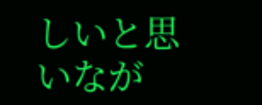しいと思いなが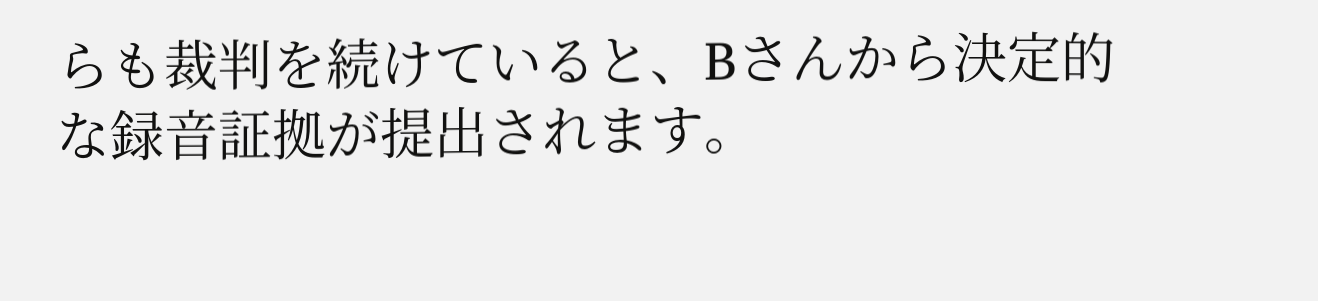らも裁判を続けていると、Bさんから決定的な録音証拠が提出されます。